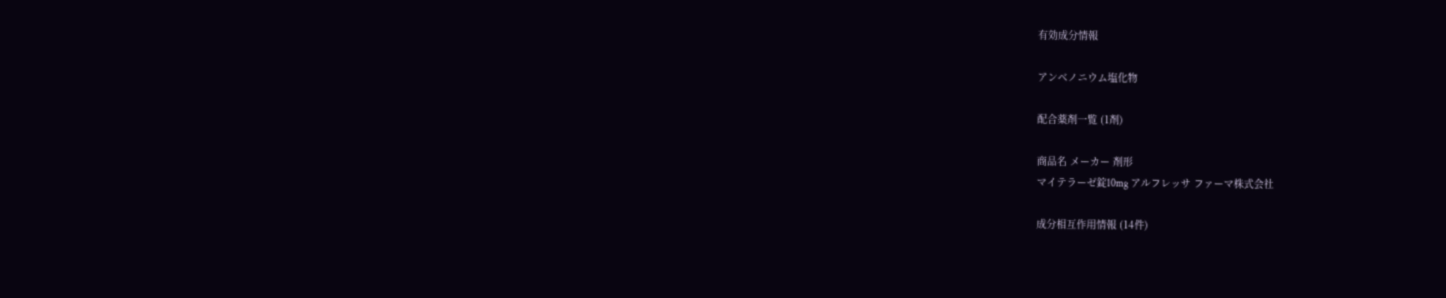有効成分情報

アンベノニウム塩化物

配合薬剤一覧 (1剤)

商品名 メーカー 剤形
マイテラーゼ錠10mg アルフレッサ ファーマ株式会社

成分相互作用情報 (14件)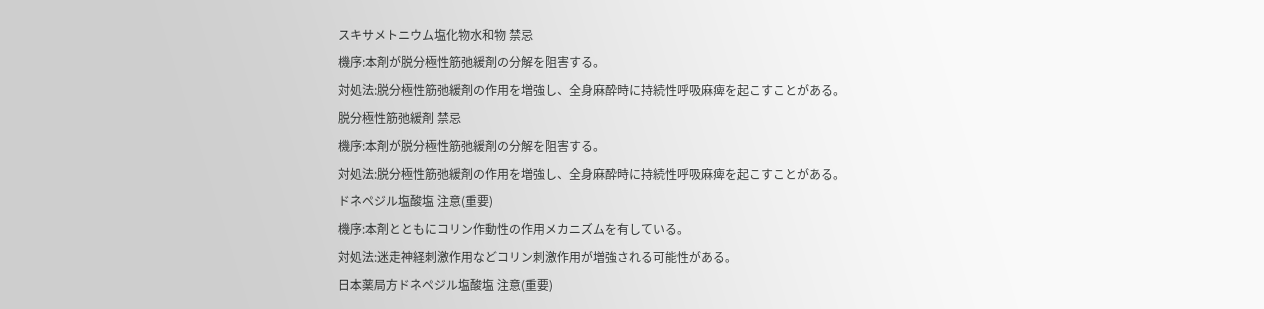スキサメトニウム塩化物水和物 禁忌
機序:本剤が脱分極性筋弛緩剤の分解を阻害する。
対処法:脱分極性筋弛緩剤の作用を増強し、全身麻酔時に持続性呼吸麻痺を起こすことがある。
脱分極性筋弛緩剤 禁忌
機序:本剤が脱分極性筋弛緩剤の分解を阻害する。
対処法:脱分極性筋弛緩剤の作用を増強し、全身麻酔時に持続性呼吸麻痺を起こすことがある。
ドネペジル塩酸塩 注意(重要)
機序:本剤とともにコリン作動性の作用メカニズムを有している。
対処法:迷走神経刺激作用などコリン刺激作用が増強される可能性がある。
日本薬局方ドネペジル塩酸塩 注意(重要)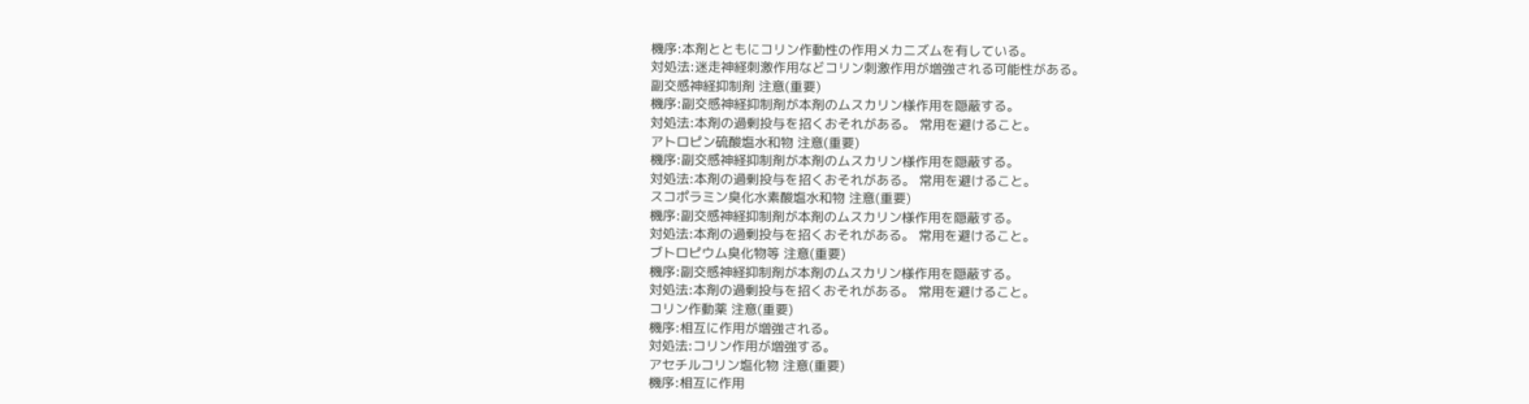機序:本剤とともにコリン作動性の作用メカニズムを有している。
対処法:迷走神経刺激作用などコリン刺激作用が増強される可能性がある。
副交感神経抑制剤 注意(重要)
機序:副交感神経抑制剤が本剤のムスカリン様作用を隠蔽する。
対処法:本剤の過剰投与を招くおそれがある。 常用を避けること。
アトロピン硫酸塩水和物 注意(重要)
機序:副交感神経抑制剤が本剤のムスカリン様作用を隠蔽する。
対処法:本剤の過剰投与を招くおそれがある。 常用を避けること。
スコポラミン臭化水素酸塩水和物 注意(重要)
機序:副交感神経抑制剤が本剤のムスカリン様作用を隠蔽する。
対処法:本剤の過剰投与を招くおそれがある。 常用を避けること。
ブトロピウム臭化物等 注意(重要)
機序:副交感神経抑制剤が本剤のムスカリン様作用を隠蔽する。
対処法:本剤の過剰投与を招くおそれがある。 常用を避けること。
コリン作動薬 注意(重要)
機序:相互に作用が増強される。
対処法:コリン作用が増強する。
アセチルコリン塩化物 注意(重要)
機序:相互に作用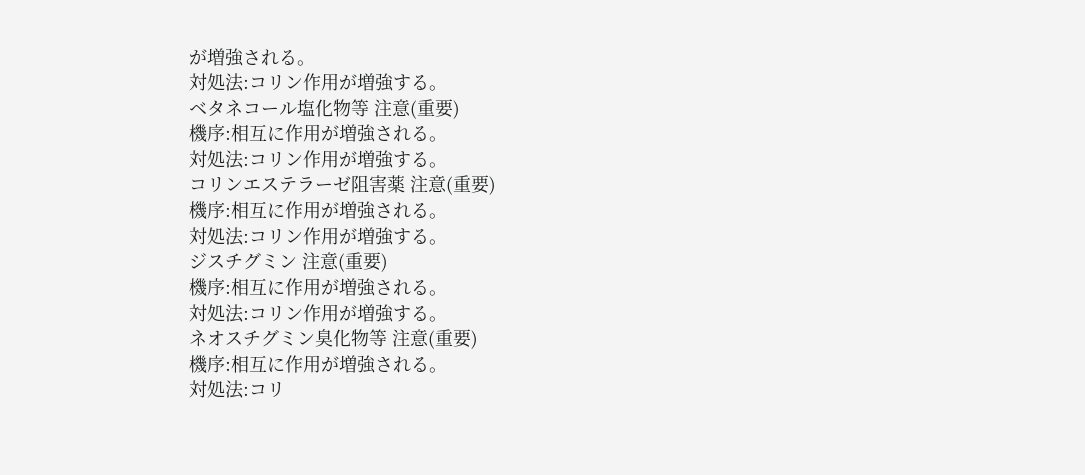が増強される。
対処法:コリン作用が増強する。
ベタネコール塩化物等 注意(重要)
機序:相互に作用が増強される。
対処法:コリン作用が増強する。
コリンエステラーゼ阻害薬 注意(重要)
機序:相互に作用が増強される。
対処法:コリン作用が増強する。
ジスチグミン 注意(重要)
機序:相互に作用が増強される。
対処法:コリン作用が増強する。
ネオスチグミン臭化物等 注意(重要)
機序:相互に作用が増強される。
対処法:コリ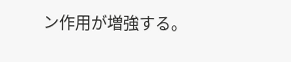ン作用が増強する。